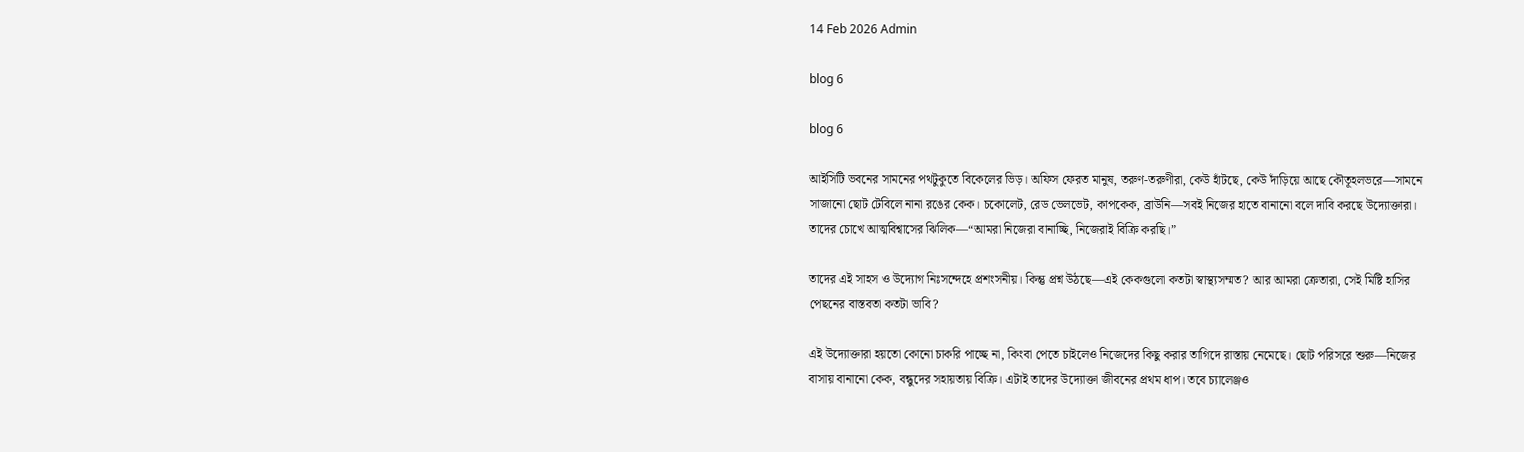14 Feb 2026 Admin

blog 6

blog 6

আইসিটি ভবনের সামনের পথটুকুতে বিকেলের ভিড়। অফিস ফেরত মানুষ, তরুণ-তরুণীরা, কেউ হাঁটছে, কেউ দাঁড়িয়ে আছে কৌতূহলভরে—সামনে সাজানো ছোট টেবিলে নানা রঙের কেক। চকোলেট, রেড ভেলভেট, কাপকেক, ব্রাউনি—সবই নিজের হাতে বানানো বলে দাবি করছে উদ্যোক্তারা।  তাদের চোখে আত্মবিশ্বাসের ঝিলিক—“আমরা নিজেরা বানাচ্ছি, নিজেরাই বিক্রি করছি।”

তাদের এই সাহস ও উদ্যোগ নিঃসন্দেহে প্রশংসনীয়। কিন্তু প্রশ্ন উঠছে—এই কেকগুলো কতটা স্বাস্থ্যসম্মত? আর আমরা ক্রেতারা, সেই মিষ্টি হাসির পেছনের বাস্তবতা কতটা ভাবি?

এই উদ্যোক্তারা হয়তো কোনো চাকরি পাচ্ছে না, কিংবা পেতে চাইলেও নিজেদের কিছু করার তাগিদে রাস্তায় নেমেছে। ছোট পরিসরে শুরু—নিজের বাসায় বানানো কেক, বন্ধুদের সহায়তায় বিক্রি। এটাই তাদের উদ্যোক্তা জীবনের প্রথম ধাপ। তবে চ্যালেঞ্জও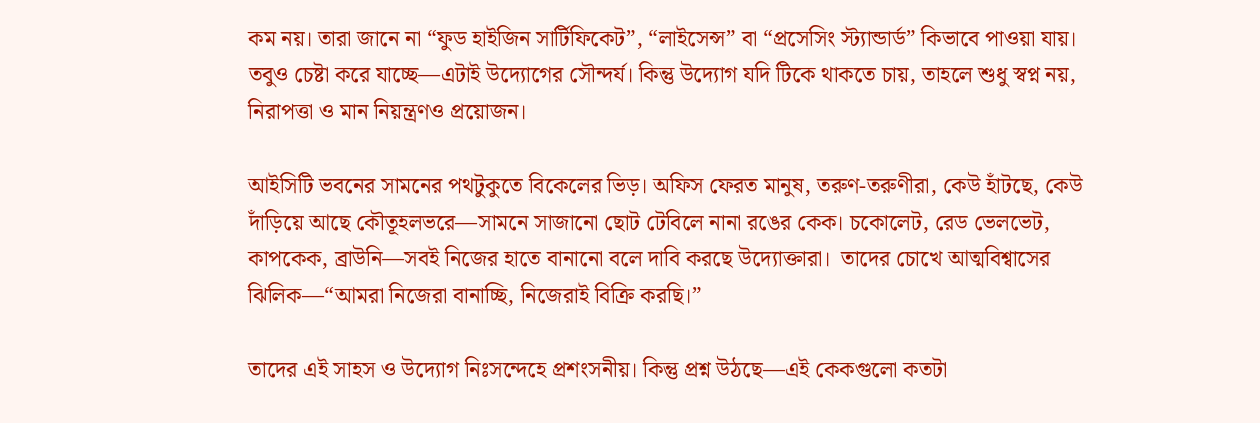কম নয়। তারা জানে না “ফুড হাইজিন সার্টিফিকেট”, “লাইসেন্স” বা “প্রসেসিং স্ট্যান্ডার্ড” কিভাবে পাওয়া যায়। তবুও চেষ্টা করে যাচ্ছে—এটাই উদ্যোগের সৌন্দর্য। কিন্তু উদ্যোগ যদি টিকে থাকতে চায়, তাহলে শুধু স্বপ্ন নয়, নিরাপত্তা ও মান নিয়ন্ত্রণও প্রয়োজন।

আইসিটি ভবনের সামনের পথটুকুতে বিকেলের ভিড়। অফিস ফেরত মানুষ, তরুণ-তরুণীরা, কেউ হাঁটছে, কেউ দাঁড়িয়ে আছে কৌতূহলভরে—সামনে সাজানো ছোট টেবিলে নানা রঙের কেক। চকোলেট, রেড ভেলভেট, কাপকেক, ব্রাউনি—সবই নিজের হাতে বানানো বলে দাবি করছে উদ্যোক্তারা।  তাদের চোখে আত্মবিশ্বাসের ঝিলিক—“আমরা নিজেরা বানাচ্ছি, নিজেরাই বিক্রি করছি।”

তাদের এই সাহস ও উদ্যোগ নিঃসন্দেহে প্রশংসনীয়। কিন্তু প্রশ্ন উঠছে—এই কেকগুলো কতটা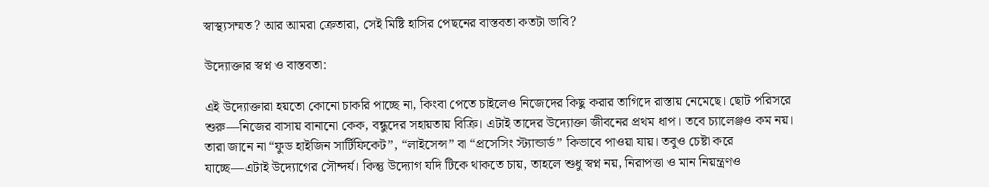স্বাস্থ্যসম্মত? আর আমরা ক্রেতারা, সেই মিষ্টি হাসির পেছনের বাস্তবতা কতটা ভাবি?

উদ্যোক্তার স্বপ্ন ও বাস্তবতা:

এই উদ্যোক্তারা হয়তো কোনো চাকরি পাচ্ছে না, কিংবা পেতে চাইলেও নিজেদের কিছু করার তাগিদে রাস্তায় নেমেছে। ছোট পরিসরে শুরু—নিজের বাসায় বানানো কেক, বন্ধুদের সহায়তায় বিক্রি। এটাই তাদের উদ্যোক্তা জীবনের প্রথম ধাপ। তবে চ্যালেঞ্জও কম নয়। তারা জানে না “ফুড হাইজিন সার্টিফিকেট”, “লাইসেন্স” বা “প্রসেসিং স্ট্যান্ডার্ড” কিভাবে পাওয়া যায়। তবুও চেষ্টা করে যাচ্ছে—এটাই উদ্যোগের সৌন্দর্য। কিন্তু উদ্যোগ যদি টিকে থাকতে চায়, তাহলে শুধু স্বপ্ন নয়, নিরাপত্তা ও মান নিয়ন্ত্রণও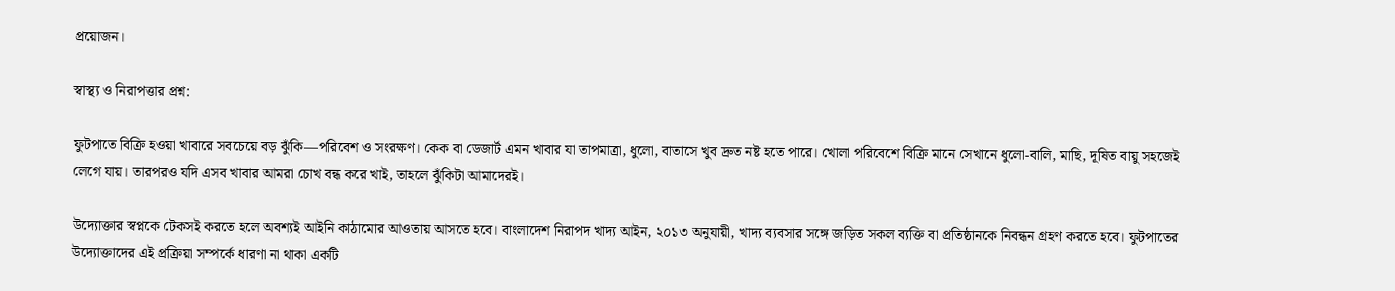প্রয়োজন।

স্বাস্থ্য ও নিরাপত্তার প্রশ্ন:

ফুটপাতে বিক্রি হওয়া খাবারে সবচেয়ে বড় ঝুঁকি—পরিবেশ ও সংরক্ষণ। কেক বা ডেজার্ট এমন খাবার যা তাপমাত্রা, ধুলো, বাতাসে খুব দ্রুত নষ্ট হতে পারে। খোলা পরিবেশে বিক্রি মানে সেখানে ধুলো-বালি, মাছি, দূষিত বায়ু সহজেই লেগে যায়। তারপরও যদি এসব খাবার আমরা চোখ বন্ধ করে খাই, তাহলে ঝুঁকিটা আমাদেরই।

উদ্যোক্তার স্বপ্নকে টেকসই করতে হলে অবশ্যই আইনি কাঠামোর আওতায় আসতে হবে। বাংলাদেশ নিরাপদ খাদ্য আইন, ২০১৩ অনুযায়ী, খাদ্য ব্যবসার সঙ্গে জড়িত সকল ব্যক্তি বা প্রতিষ্ঠানকে নিবন্ধন গ্রহণ করতে হবে। ফুটপাতের উদ্যোক্তাদের এই প্রক্রিয়া সম্পর্কে ধারণা না থাকা একটি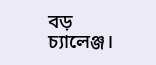বড় চ্যালেঞ্জ।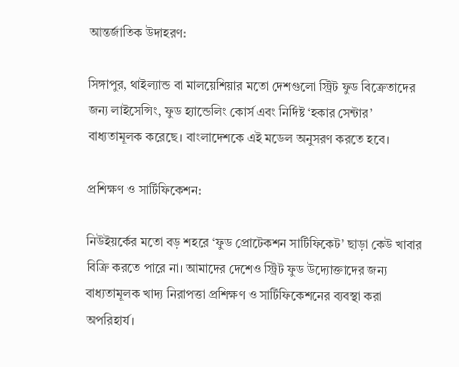আন্তর্জাতিক উদাহরণ:

সিঙ্গাপুর, থাইল্যান্ড বা মালয়েশিয়ার মতো দেশগুলো স্ট্রিট ফুড বিক্রেতাদের জন্য লাইসেন্সিং, ফুড হ্যান্ডেলিং কোর্স এবং নির্দিষ্ট ‘হকার সেন্টার’ বাধ্যতামূলক করেছে। বাংলাদেশকে এই মডেল অনুসরণ করতে হবে।

প্রশিক্ষণ ও সার্টিফিকেশন:

নিউইয়র্কের মতো বড় শহরে ‘ফুড প্রোটেকশন সার্টিফিকেট’ ছাড়া কেউ খাবার বিক্রি করতে পারে না। আমাদের দেশেও স্ট্রিট ফুড উদ্যোক্তাদের জন্য বাধ্যতামূলক খাদ্য নিরাপত্তা প্রশিক্ষণ ও সার্টিফিকেশনের ব্যবস্থা করা অপরিহার্য।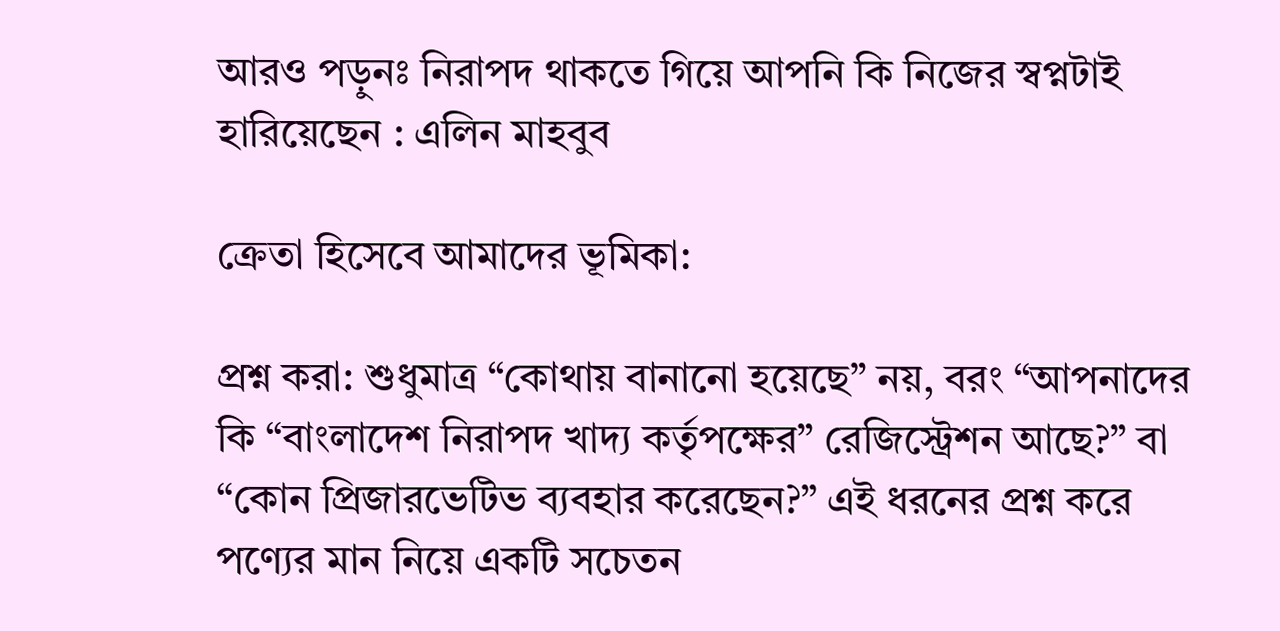আরও পড়ুনঃ নিরাপদ থাকতে গিয়ে আপনি কি নিজের স্বপ্নটাই হারিয়েছেন : এলিন মাহবুব

ক্রেতা হিসেবে আমাদের ভূমিকা:

প্রশ্ন করা: শুধুমাত্র “কোথায় বানানো হয়েছে” নয়, বরং “আপনাদের কি “বাংলাদেশ নিরাপদ খাদ্য কর্তৃপক্ষের” রেজিস্ট্রেশন আছে?” বা “কোন প্রিজারভেটিভ ব্যবহার করেছেন?” এই ধরনের প্রশ্ন করে পণ্যের মান নিয়ে একটি সচেতন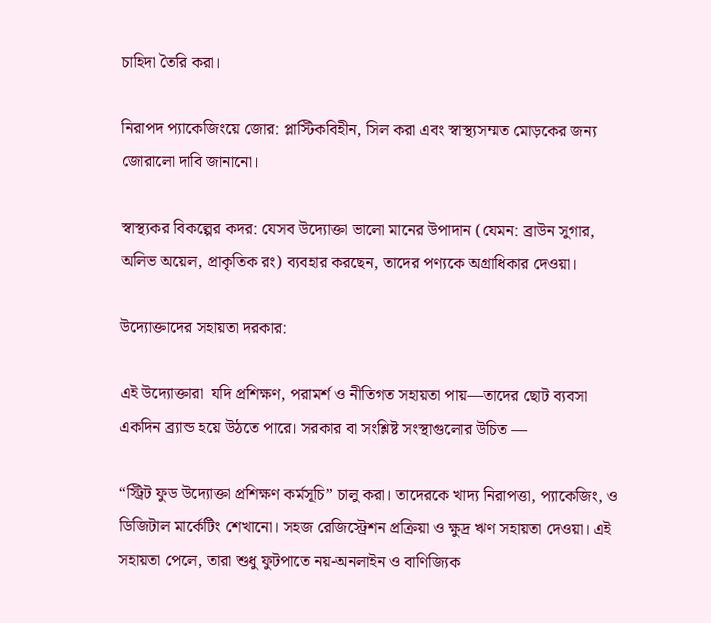চাহিদা তৈরি করা।

নিরাপদ প্যাকেজিংয়ে জোর: প্লাস্টিকবিহীন, সিল করা এবং স্বাস্থ্যসম্মত মোড়কের জন্য জোরালো দাবি জানানো।

স্বাস্থ্যকর বিকল্পের কদর: যেসব উদ্যোক্তা ভালো মানের উপাদান (যেমন: ব্রাউন সুগার, অলিভ অয়েল, প্রাকৃতিক রং) ব্যবহার করছেন, তাদের পণ্যকে অগ্রাধিকার দেওয়া।

উদ্যোক্তাদের সহায়তা দরকার:

এই উদ্যোক্তারা  যদি প্রশিক্ষণ, পরামর্শ ও নীতিগত সহায়তা পায়—তাদের ছোট ব্যবসা একদিন ব্র্যান্ড হয়ে উঠতে পারে। সরকার বা সংশ্লিষ্ট সংস্থাগুলোর উচিত —

“স্ট্রিট ফুড উদ্যোক্তা প্রশিক্ষণ কর্মসূচি” চালু করা। তাদেরকে খাদ্য নিরাপত্তা, প্যাকেজিং, ও ডিজিটাল মার্কেটিং শেখানো। সহজ রেজিস্ট্রেশন প্রক্রিয়া ও ক্ষুদ্র ঋণ সহায়তা দেওয়া। এই সহায়তা পেলে, তারা শুধু ফুটপাতে নয়-অনলাইন ও বাণিজ্যিক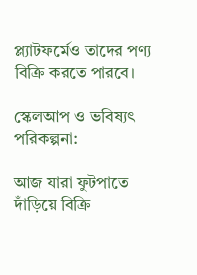প্ল্যাটফর্মেও তাদের পণ্য বিক্রি করতে পারবে।

স্কেলআপ ও ভবিষ্যৎ পরিকল্পনা:

আজ যারা ফুটপাতে দাঁড়িয়ে বিক্রি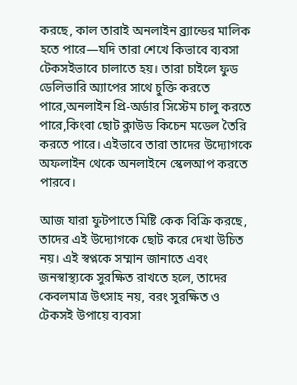করছে, কাল তারাই অনলাইন ব্র্যান্ডের মালিক হতে পারে—যদি তারা শেখে কিভাবে ব্যবসা টেকসইভাবে চালাতে হয়। তারা চাইলে ফুড ডেলিভারি অ্যাপের সাথে চুক্তি করতে পারে,অনলাইন প্রি-অর্ডার সিস্টেম চালু করতে পারে,কিংবা ছোট ক্লাউড কিচেন মডেল তৈরি করতে পারে। এইভাবে তারা তাদের উদ্যোগকে অফলাইন থেকে অনলাইনে স্কেলআপ করতে পারবে।

আজ যারা ফুটপাতে মিষ্টি কেক বিক্রি করছে, তাদের এই উদ্যোগকে ছোট করে দেখা উচিত নয়। এই স্বপ্নকে সম্মান জানাতে এবং জনস্বাস্থ্যকে সুরক্ষিত রাখতে হলে, তাদের কেবলমাত্র উৎসাহ নয়, বরং সুরক্ষিত ও টেকসই উপায়ে ব্যবসা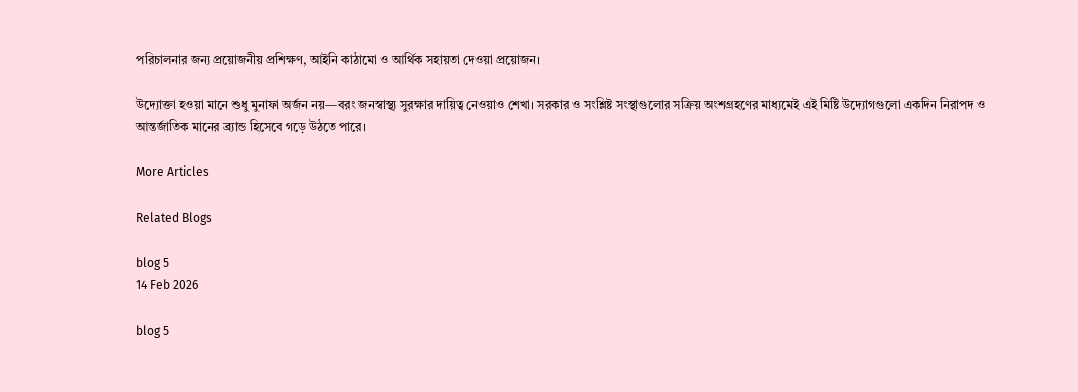পরিচালনার জন্য প্রয়োজনীয় প্রশিক্ষণ, আইনি কাঠামো ও আর্থিক সহায়তা দেওয়া প্রয়োজন।

উদ্যোক্তা হওয়া মানে শুধু মুনাফা অর্জন নয়—বরং জনস্বাস্থ্য সুরক্ষার দায়িত্ব নেওয়াও শেখা। সরকার ও সংশ্লিষ্ট সংস্থাগুলোর সক্রিয় অংশগ্রহণের মাধ্যমেই এই মিষ্টি উদ্যোগগুলো একদিন নিরাপদ ও আন্তর্জাতিক মানের ব্র্যান্ড হিসেবে গড়ে উঠতে পারে।

More Articles

Related Blogs

blog 5
14 Feb 2026

blog 5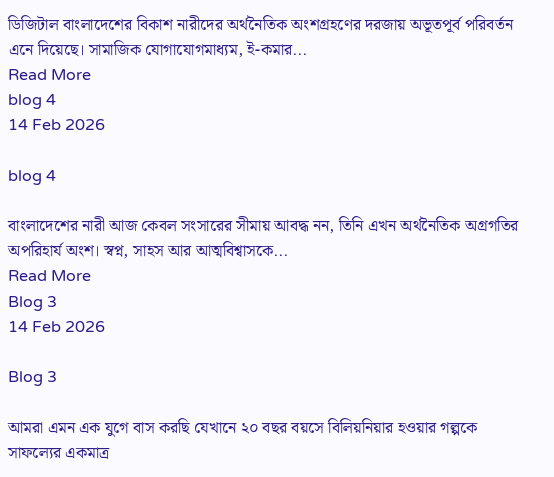ডিজিটাল বাংলাদেশের বিকাশ নারীদের অর্থনৈতিক অংশগ্রহণের দরজায় অভূতপূর্ব পরিবর্তন এনে দিয়েছে। সামাজিক যোগাযোগমাধ্যম, ই-কমার...
Read More
blog 4
14 Feb 2026

blog 4

বাংলাদেশের নারী আজ কেবল সংসারের সীমায় আবদ্ধ নন, তিনি এখন অর্থনৈতিক অগ্রগতির অপরিহার্য অংশ। স্বপ্ন, সাহস আর আত্মবিশ্বাসকে...
Read More
Blog 3
14 Feb 2026

Blog 3

আমরা এমন এক যুগে বাস করছি যেখানে ২০ বছর বয়সে বিলিয়নিয়ার হওয়ার গল্পকে সাফল্যের একমাত্র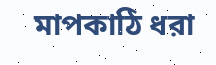মাপকাঠি ধরা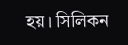হয়। সিলিকন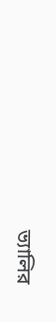ভ্যালির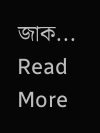জাক...
Read More